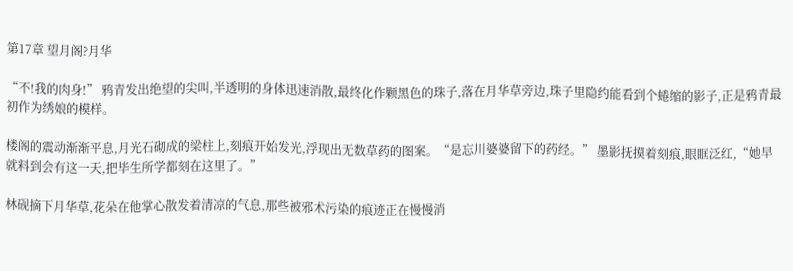第17章 望月阁?月华

“不!我的肉身!” 鸦青发出绝望的尖叫,半透明的身体迅速消散,最终化作颗黑色的珠子,落在月华草旁边,珠子里隐约能看到个蜷缩的影子,正是鸦青最初作为绣娘的模样。

楼阁的震动渐渐平息,月光石砌成的梁柱上,刻痕开始发光,浮现出无数草药的图案。“是忘川婆婆留下的药经。” 墨影抚摸着刻痕,眼眶泛红,“她早就料到会有这一天,把毕生所学都刻在这里了。”

林砚摘下月华草,花朵在他掌心散发着清凉的气息,那些被邪术污染的痕迹正在慢慢消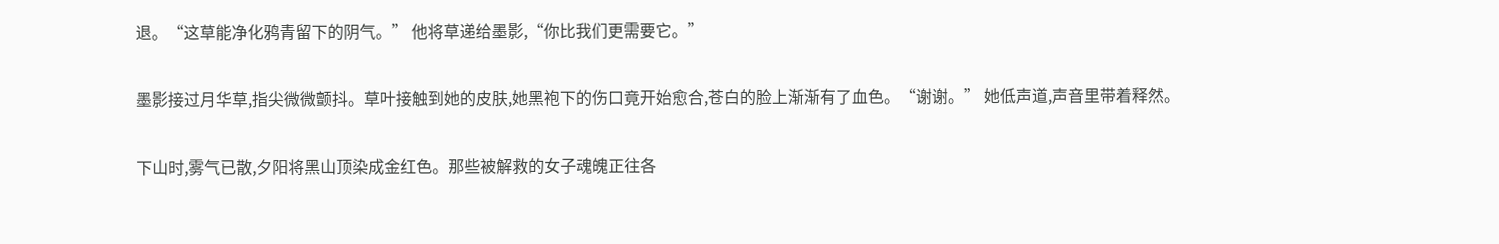退。“这草能净化鸦青留下的阴气。” 他将草递给墨影,“你比我们更需要它。”

墨影接过月华草,指尖微微颤抖。草叶接触到她的皮肤,她黑袍下的伤口竟开始愈合,苍白的脸上渐渐有了血色。“谢谢。” 她低声道,声音里带着释然。

下山时,雾气已散,夕阳将黑山顶染成金红色。那些被解救的女子魂魄正往各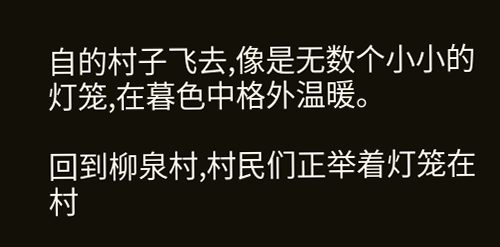自的村子飞去,像是无数个小小的灯笼,在暮色中格外温暖。

回到柳泉村,村民们正举着灯笼在村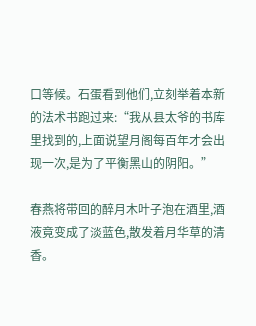口等候。石蛋看到他们,立刻举着本新的法术书跑过来:“我从县太爷的书库里找到的,上面说望月阁每百年才会出现一次,是为了平衡黑山的阴阳。”

春燕将带回的醉月木叶子泡在酒里,酒液竟变成了淡蓝色,散发着月华草的清香。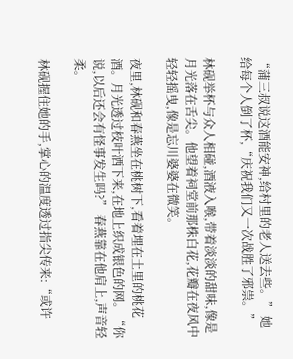“蒲三叔说这酒能安神,给村里的老人送去些。” 她给每个人倒了杯,“庆祝我们又一次战胜了邪祟。”

林砚举杯与众人相碰,酒液入喉,带着淡淡的甜味,像是月光落在舌尖。他望着祠堂前那株白花,花瓣在夜风中轻轻摇曳,像是忘川婆婆在微笑。

夜里,林砚和春燕坐在桃树下,看着埋在土里的桃花酒。月光透过枝叶洒下来,在地上织成银色的网。“你说,以后还会有怪事发生吗?” 春燕靠在他肩上,声音轻柔。

林砚握住她的手,掌心的温度透过指尖传来:“或许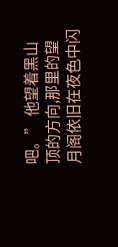吧。” 他望着黑山顶的方向,那里的望月阁依旧在夜色中闪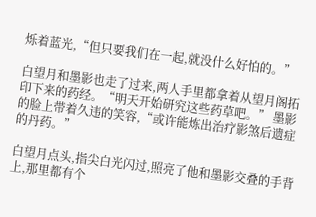烁着蓝光,“但只要我们在一起,就没什么好怕的。”

白望月和墨影也走了过来,两人手里都拿着从望月阁拓印下来的药经。“明天开始研究这些药草吧。” 墨影的脸上带着久违的笑容,“或许能炼出治疗影煞后遗症的丹药。”

白望月点头,指尖白光闪过,照亮了他和墨影交叠的手背上,那里都有个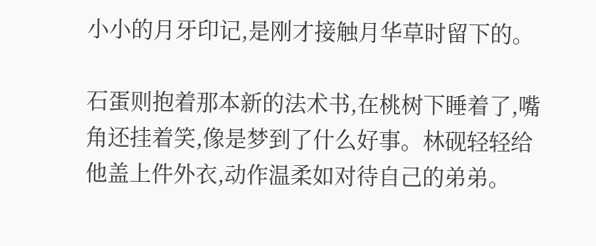小小的月牙印记,是刚才接触月华草时留下的。

石蛋则抱着那本新的法术书,在桃树下睡着了,嘴角还挂着笑,像是梦到了什么好事。林砚轻轻给他盖上件外衣,动作温柔如对待自己的弟弟。